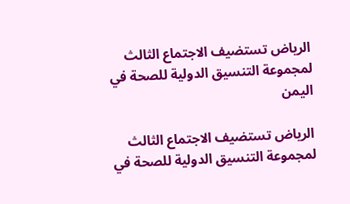الرياض تستضيف الاجتماع الثالث لمجموعة التنسيق الدولية للصحة في اليمن

الرياض تستضيف الاجتماع الثالث لمجموعة التنسيق الدولية للصحة في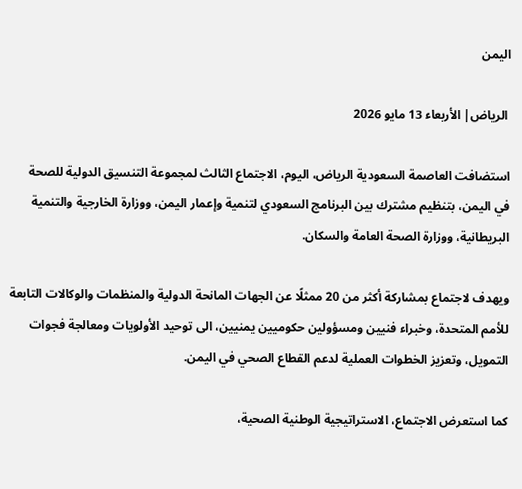اليمن

 الرياض| الأربعاء 13 مايو 2026

استضافت العاصمة السعودية الرياض، اليوم، الاجتماع الثالث لمجموعة التنسيق الدولية للصحة في اليمن، بتنظيم مشترك بين البرنامج السعودي لتنمية وإعمار اليمن، ووزارة الخارجية والتنمية البريطانية، ووزارة الصحة العامة والسكان.

ويهدف لاجتماع بمشاركة أكثر من 20 ممثلًا عن الجهات المانحة الدولية والمنظمات والوكالات التابعة للأمم المتحدة، وخبراء فنيين ومسؤولين حكوميين يمنيين، الى توحيد الأولويات ومعالجة فجوات التمويل، وتعزيز الخطوات العملية لدعم القطاع الصحي في اليمن.

كما استعرض الاجتماع، الاستراتيجية الوطنية الصحية،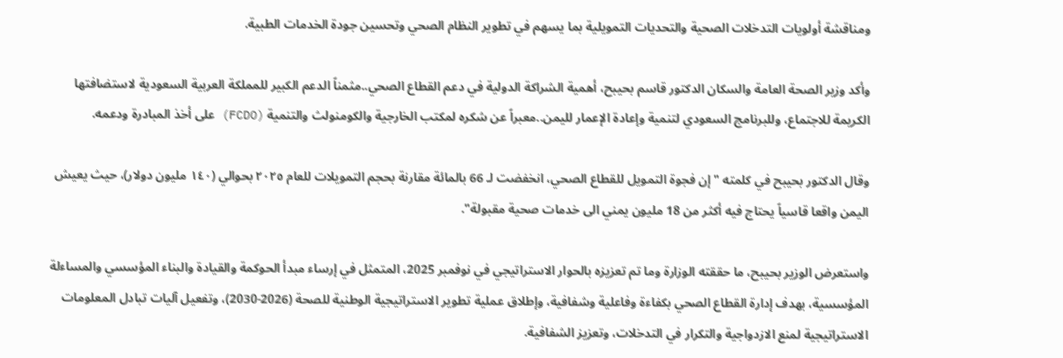ومناقشة أولويات التدخلات الصحية والتحديات التمويلية بما يسهم في تطوير النظام الصحي وتحسين جودة الخدمات الطبية.

وأكد وزير الصحة العامة والسكان الدكتور قاسم بحيبح، أهمية الشراكة الدولية في دعم القطاع الصحي..مثمناً الدعم الكبير للمملكة العربية السعودية لاستضافتها الكريمة للاجتماع، وللبرنامج السعودي لتنمية وإعادة الإعمار لليمن..معبراً عن شكره لمكتب الخارجية والكومنولث والتنمية (FCDO) على أخذ المبادرة ودعمه.

وقال الدكتور بحيبح في كلمته "إن فجوة التمويل للقطاع الصحي، انخفضت لـ 66 بالمائة مقارنة بحجم التمويلات للعام ٢٠٢٥ بحوالي (١٤٠ مليون دولار)، حيث يعيش اليمن واقعا قاسياً يحتاج فيه أكثر من 18 مليون يمني الى خدمات صحية مقبولة".

واستعرض الوزير بحيبح، ما حققته الوزارة وما تم تعزيزه بالحوار الاستراتيجي في نوفمبر 2025، المتمثل في إرساء مبدأ الحوكمة والقيادة والبناء المؤسسي والمساءلة المؤسسية، بهدف إدارة القطاع الصحي بكفاءة وفاعلية وشفافية، وإطلاق عملية تطوير الاستراتيجية الوطنية للصحة (2026-2030)، وتفعيل آليات تبادل المعلومات الاستراتيجية لمنع الازدواجية والتكرار في التدخلات، وتعزيز الشفافية.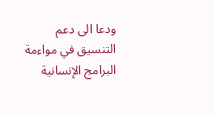ودعا الى دعم التنسيق في مواءمة البرامج الإنسانية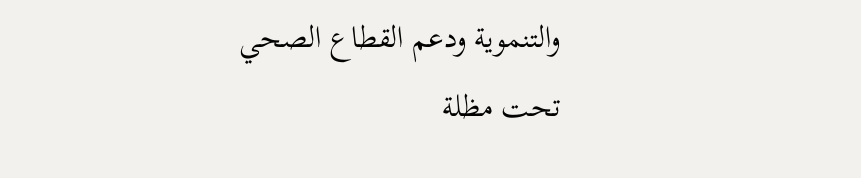والتنموية ودعم القطاع الصحي تحت مظلة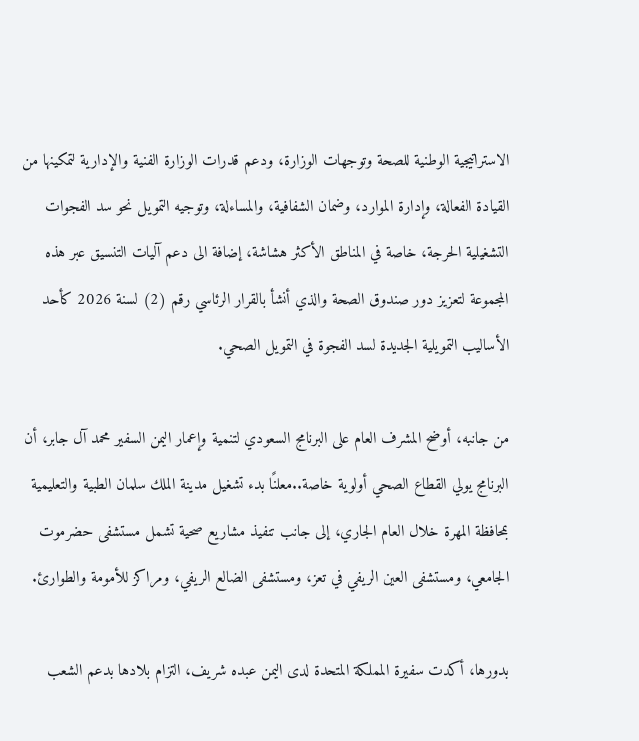الاستراتيجية الوطنية للصحة وتوجهات الوزارة، ودعم قدرات الوزارة الفنية والإدارية لتمكينها من القيادة الفعالة، وإدارة الموارد، وضمان الشفافية، والمساءلة، وتوجيه التمويل نحو سد الفجوات التشغيلية الحرجة، خاصة في المناطق الأكثر هشاشة، إضافة الى دعم آليات التنسيق عبر هذه المجموعة لتعزيز دور صندوق الصحة والذي أنشأ بالقرار الرئاسي رقم (2) لسنة 2026 كأحد الأساليب التمويلية الجديدة لسد الفجوة في التمويل الصحي.

من جانبه، أوضح المشرف العام على البرنامج السعودي لتنمية وإعمار اليمن السفير محمد آل جابر، أن البرنامج يولي القطاع الصحي أولوية خاصة..معلنًا بدء تشغيل مدينة الملك سلمان الطبية والتعليمية بمحافظة المهرة خلال العام الجاري، إلى جانب تنفيذ مشاريع صحية تشمل مستشفى حضرموت الجامعي، ومستشفى العين الريفي في تعز، ومستشفى الضالع الريفي، ومراكز للأمومة والطوارئ.

بدورها، أكدت سفيرة المملكة المتحدة لدى اليمن عبده شريف، التزام بلادها بدعم الشعب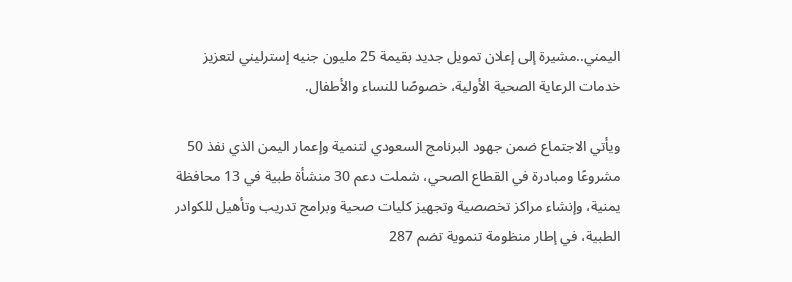اليمني..مشيرة إلى إعلان تمويل جديد بقيمة 25 مليون جنيه إسترليني لتعزيز خدمات الرعاية الصحية الأولية، خصوصًا للنساء والأطفال.

ويأتي الاجتماع ضمن جهود البرنامج السعودي لتنمية وإعمار اليمن الذي نفذ 50 مشروعًا ومبادرة في القطاع الصحي، شملت دعم 30 منشأة طبية في 13 محافظة يمنية، وإنشاء مراكز تخصصية وتجهيز كليات صحية وبرامج تدريب وتأهيل للكوادر الطبية، في إطار منظومة تنموية تضم 287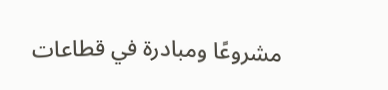مشروعًا ومبادرة في قطاعات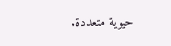حيوية متعددة.